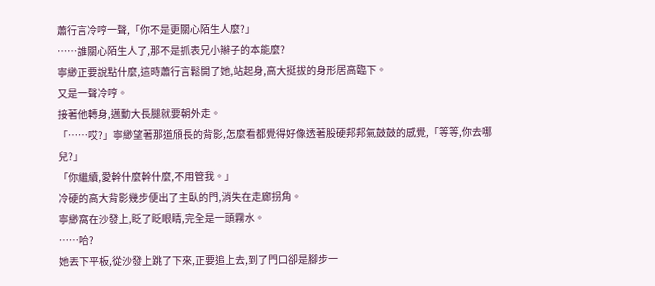蕭行言冷哼一聲,「你不是更關心陌生人麼?」
……誰關心陌生人了,那不是抓表兄小辮子的本能麼?
寧緲正要說點什麼,這時蕭行言鬆開了她,站起身,高大挺拔的身形居高臨下。
又是一聲冷哼。
接著他轉身,邁動大長腿就要朝外走。
「……哎?」寧緲望著那道頎長的背影,怎麼看都覺得好像透著股硬邦邦氣鼓鼓的感覺,「等等,你去哪兒?」
「你繼續,愛幹什麼幹什麼,不用管我。」
冷硬的高大背影幾步便出了主臥的門,消失在走廊拐角。
寧緲窩在沙發上,眨了眨眼睛,完全是一頭霧水。
……哈?
她丟下平板,從沙發上跳了下來,正要追上去,到了門口卻是腳步一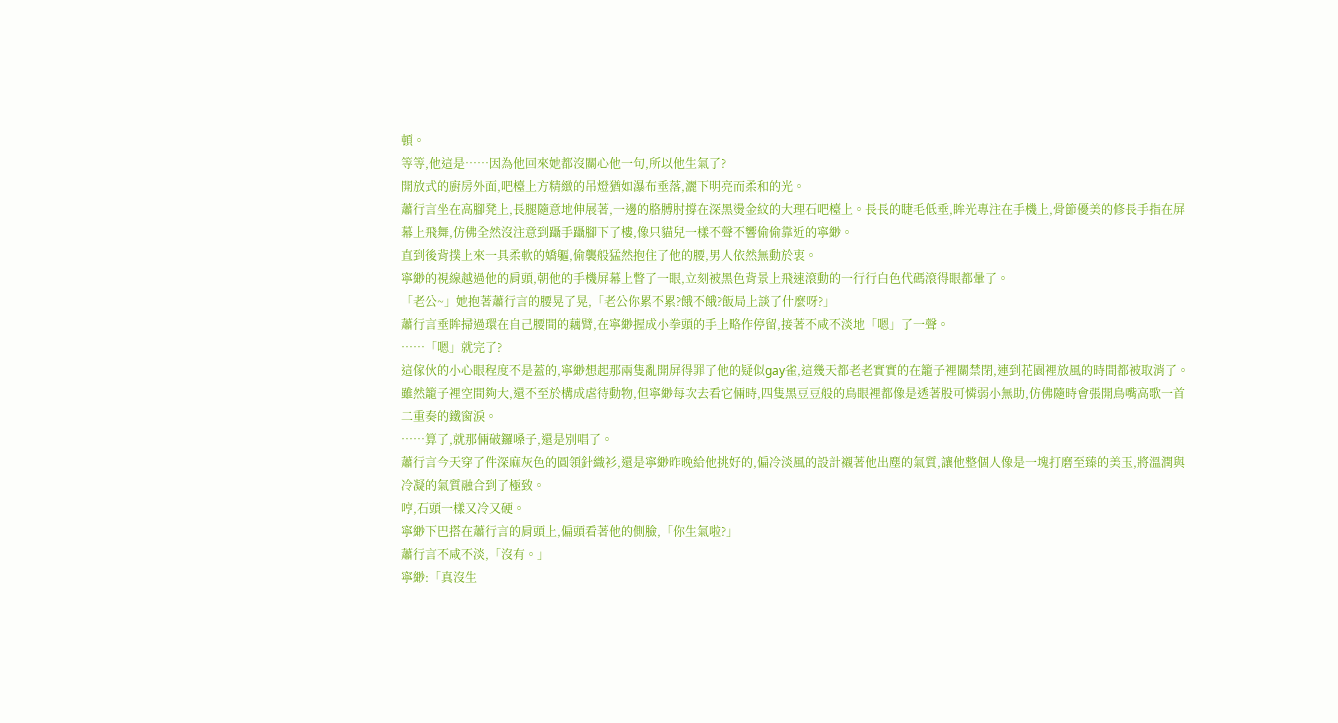頓。
等等,他這是……因為他回來她都沒關心他一句,所以他生氣了?
開放式的廚房外面,吧檯上方精緻的吊燈猶如瀑布垂落,灑下明亮而柔和的光。
蕭行言坐在高腳凳上,長腿隨意地伸展著,一邊的胳膊肘撐在深黑燙金紋的大理石吧檯上。長長的睫毛低垂,眸光專注在手機上,骨節優美的修長手指在屏幕上飛舞,仿佛全然沒注意到躡手躡腳下了樓,像只貓兒一樣不聲不響偷偷靠近的寧緲。
直到後背撲上來一具柔軟的嬌軀,偷襲般猛然抱住了他的腰,男人依然無動於衷。
寧緲的視線越過他的肩頭,朝他的手機屏幕上瞥了一眼,立刻被黑色背景上飛速滾動的一行行白色代碼滾得眼都暈了。
「老公~」她抱著蕭行言的腰晃了晃,「老公你累不累?餓不餓?飯局上談了什麼呀?」
蕭行言垂眸掃過環在自己腰間的藕臂,在寧緲握成小拳頭的手上略作停留,接著不咸不淡地「嗯」了一聲。
……「嗯」就完了?
這傢伙的小心眼程度不是蓋的,寧緲想起那兩隻亂開屏得罪了他的疑似gay雀,這幾天都老老實實的在籠子裡關禁閉,連到花園裡放風的時間都被取消了。
雖然籠子裡空間夠大,還不至於構成虐待動物,但寧緲每次去看它倆時,四隻黑豆豆般的鳥眼裡都像是透著股可憐弱小無助,仿佛隨時會張開鳥嘴高歌一首二重奏的鐵窗淚。
……算了,就那倆破鑼嗓子,還是別唱了。
蕭行言今天穿了件深麻灰色的圓領針織衫,還是寧緲昨晚給他挑好的,偏冷淡風的設計襯著他出塵的氣質,讓他整個人像是一塊打磨至臻的美玉,將溫潤與冷凝的氣質融合到了極致。
哼,石頭一樣又冷又硬。
寧緲下巴搭在蕭行言的肩頭上,偏頭看著他的側臉,「你生氣啦?」
蕭行言不咸不淡,「沒有。」
寧緲:「真沒生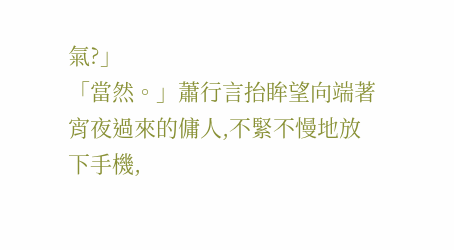氣?」
「當然。」蕭行言抬眸望向端著宵夜過來的傭人,不緊不慢地放下手機,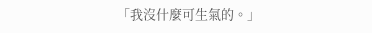「我沒什麼可生氣的。」